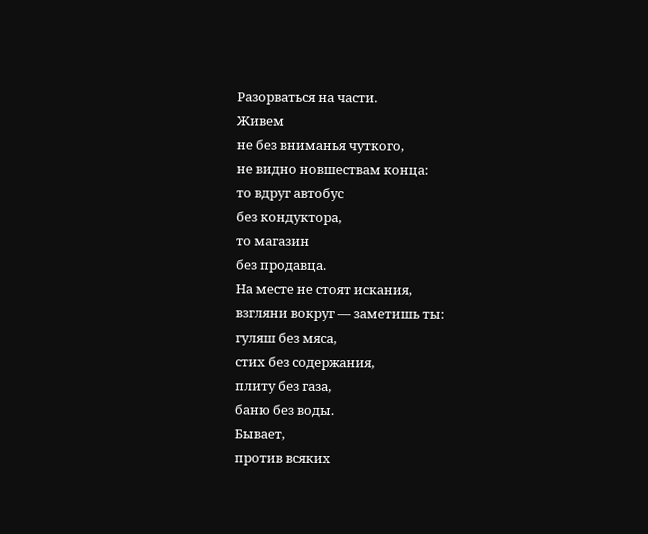Разорваться на части.
Живем
не без вниманья чуткого,
не видно новшествам конца:
то вдруг автобус
без кондуктора,
то магазин
без продавца.
На месте не стоят искания,
взгляни вокруг — заметишь ты:
гуляш без мяса,
стих без содержания,
плиту без газа,
баню без воды.
Бывает,
против всяких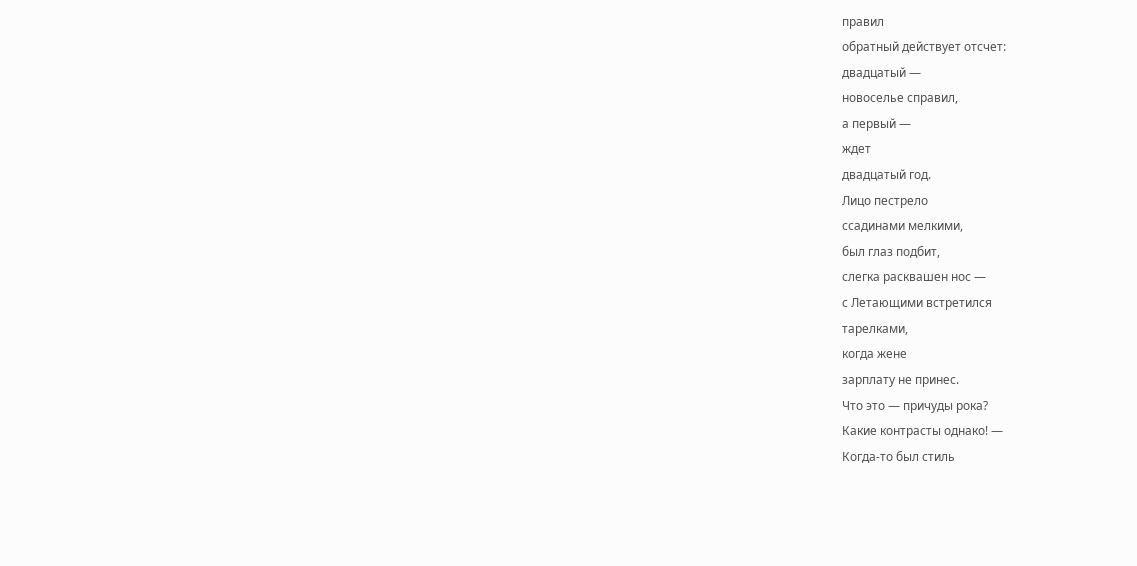правил
обратный действует отсчет:
двадцатый —
новоселье справил,
а первый —
ждет
двадцатый год.
Лицо пестрело
ссадинами мелкими,
был глаз подбит,
слегка расквашен нос —
с Летающими встретился
тарелками,
когда жене
зарплату не принес.
Что это — причуды рока?
Какие контрасты однако! —
Когда-то был стиль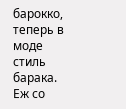барокко,
теперь в моде стиль
барака.
Еж со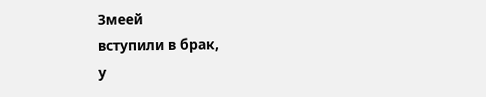Змеей
вступили в брак,
у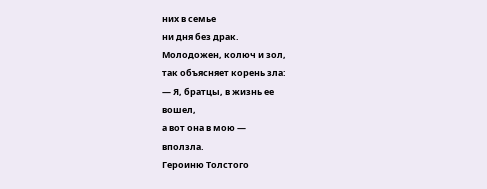них в семье
ни дня без драк.
Молодожен, колюч и зол,
так объясняет корень зла:
— Я, братцы, в жизнь ее
вошел,
а вот она в мою —
вползла.
Героиню Толстого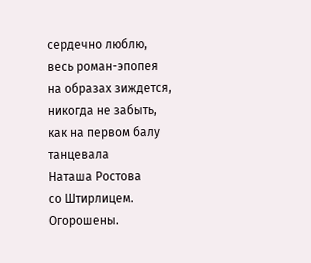сердечно люблю,
весь роман-эпопея
на образах зиждется,
никогда не забыть,
как на первом балу
танцевала
Наташа Ростова
со Штирлицем.
Огорошены.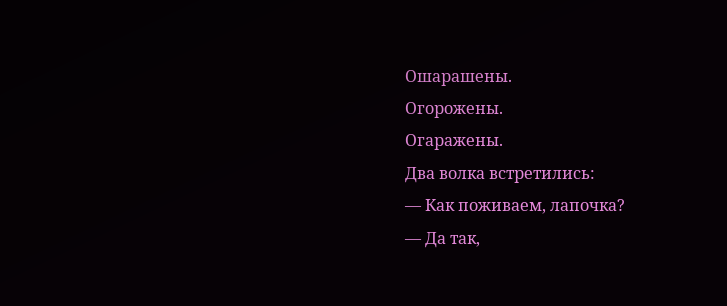Ошарашены.
Огорожены.
Огаражены.
Два волка встретились:
— Как поживаем, лапочка?
— Да так,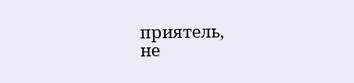приятель,
не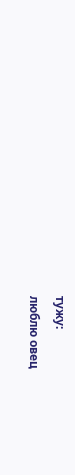тужу:
люблю овец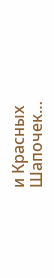и Красных Шапочек…